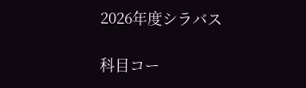2026年度シラバス

科目コー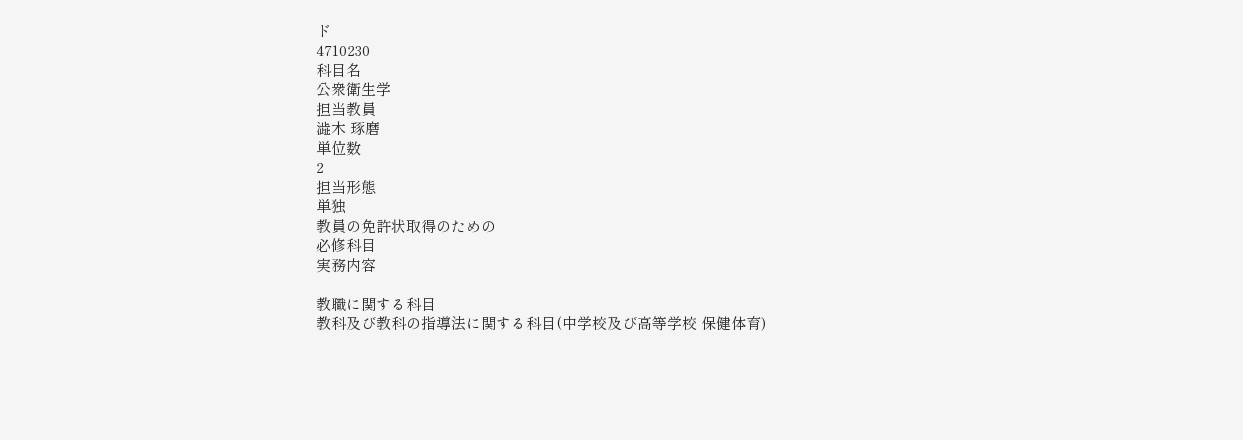ド
4710230
科目名
公衆衛生学
担当教員
澁木 琢磨
単位数
2
担当形態
単独
教員の免許状取得のための
必修科目
実務内容

教職に関する科目
教科及び教科の指導法に関する科目(中学校及び高等学校 保健体育)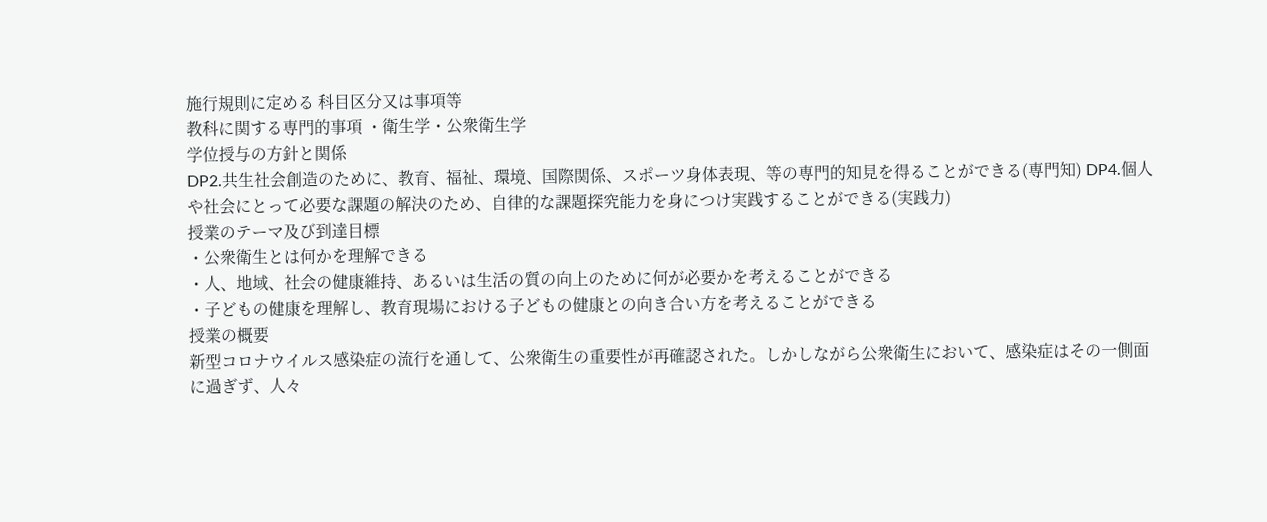施行規則に定める 科目区分又は事項等
教科に関する専門的事項 ・衛生学・公衆衛生学
学位授与の方針と関係
DP2.共生社会創造のために、教育、福祉、環境、国際関係、スポーツ身体表現、等の専門的知見を得ることができる(専門知) DP4.個人や社会にとって必要な課題の解決のため、自律的な課題探究能力を身につけ実践することができる(実践力)
授業のテーマ及び到達目標
・公衆衛生とは何かを理解できる
・人、地域、社会の健康維持、あるいは生活の質の向上のために何が必要かを考えることができる
・子どもの健康を理解し、教育現場における子どもの健康との向き合い方を考えることができる
授業の概要
新型コロナウイルス感染症の流行を通して、公衆衛生の重要性が再確認された。しかしながら公衆衛生において、感染症はその一側面に過ぎず、人々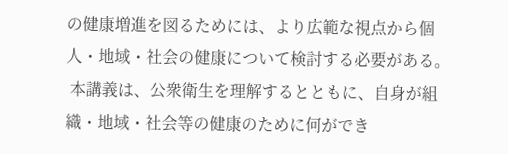の健康増進を図るためには、より広範な視点から個人・地域・社会の健康について検討する必要がある。
 本講義は、公衆衛生を理解するとともに、自身が組織・地域・社会等の健康のために何ができ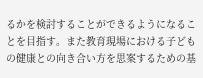るかを検討することができるようになることを目指す。また教育現場における子どもの健康との向き合い方を思案するための基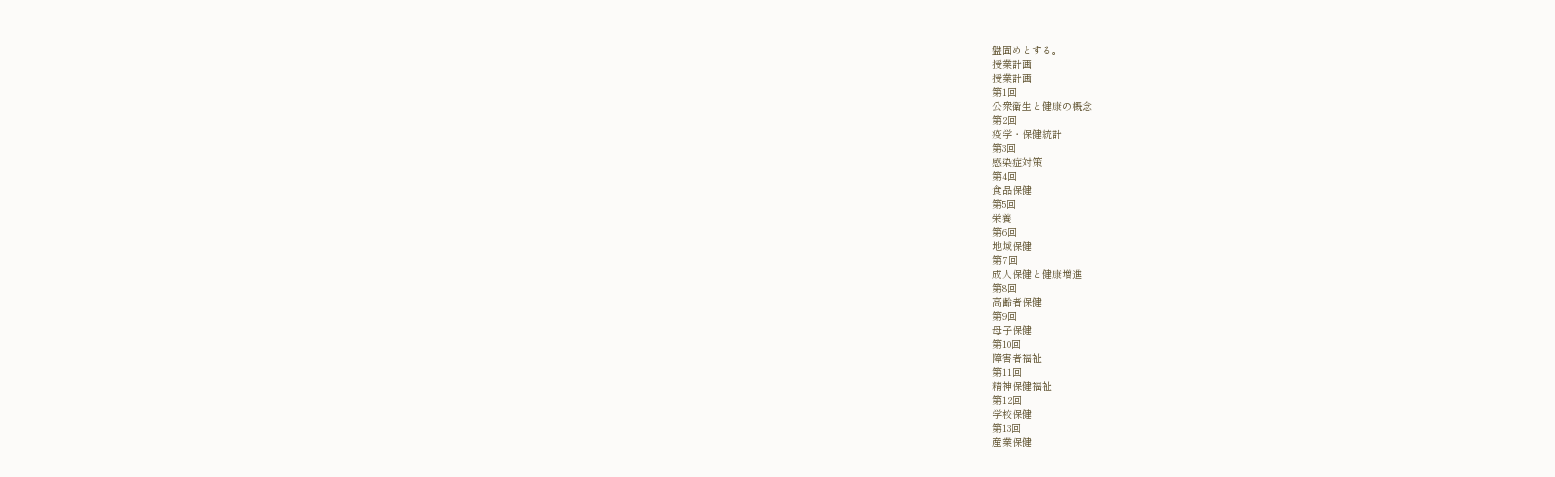盤固めとする。
授業計画
授業計画
第1回
公衆衛生と健康の概念
第2回
疫学・保健統計
第3回
感染症対策
第4回
食品保健
第5回
栄養
第6回
地域保健
第7回
成人保健と健康増進
第8回
高齢者保健
第9回
母子保健
第10回
障害者福祉
第11回
精神保健福祉
第12回
学校保健
第13回
産業保健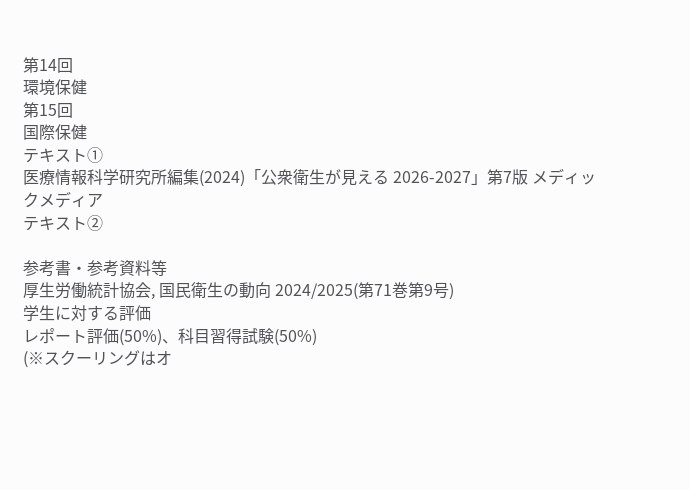第14回
環境保健
第15回
国際保健
テキスト①
医療情報科学研究所編集(2024)「公衆衛生が見える 2026-2027」第7版 メディックメディア
テキスト②

参考書・参考資料等
厚生労働統計協会, 国民衛生の動向 2024/2025(第71巻第9号)
学生に対する評価
レポート評価(50%)、科目習得試験(50%)
(※スクーリングはオ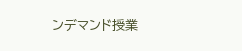ンデマンド授業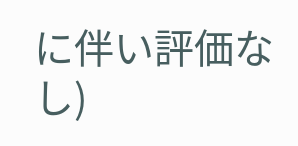に伴い評価なし)